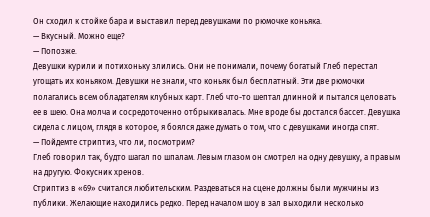Он сходил к стойке бара и выставил перед девушками по рюмочке коньяка.
— Вкусный. Можно еще?
— Попозже.
Девушки курили и потихоньку злились. Они не понимали, почему богатый Глеб перестал угощать их коньяком. Девушки не знали, что коньяк был бесплатный. Эти две рюмочки полагались всем обладателям клубных карт. Глеб что-то шептал длинной и пытался целовать ее в шею. Она молча и сосредоточенно отбрыкивалась. Мне вроде бы достался бассет. Девушка сидела с лицом, глядя в которое, я боялся даже думать о том, что с девушками иногда спят.
— Пойдемте стриптиз, что ли, посмотрим?
Глеб говорил так, будто шагал по шпалам. Левым глазом он смотрел на одну девушку, а правым на другую. Фокусник хренов.
Стриптиз в «69» считался любительским. Раздеваться на сцене должны были мужчины из публики. Желающие находились редко. Перед началом шоу в зал выходили несколько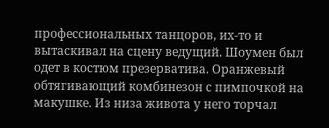профессиональных танцоров, их-то и вытаскивал на сцену ведущий. Шоумен был одет в костюм презерватива. Оранжевый обтягивающий комбинезон с пимпочкой на макушке. Из низа живота у него торчал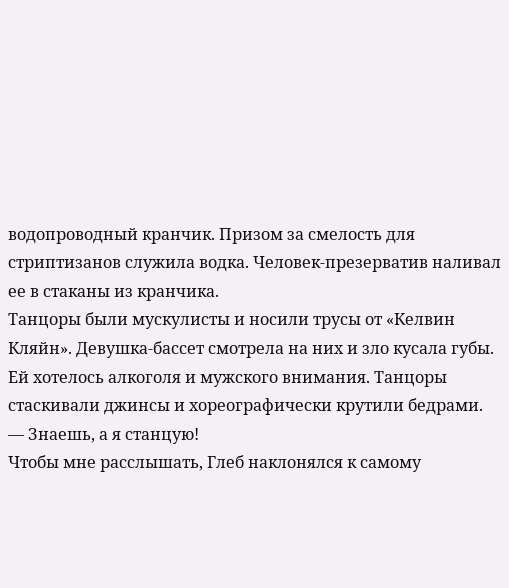водопроводный кранчик. Призом за смелость для стриптизанов служила водка. Человек-презерватив наливал ее в стаканы из кранчика.
Танцоры были мускулисты и носили трусы от «Келвин Кляйн». Девушка-бассет смотрела на них и зло кусала губы. Ей хотелось алкоголя и мужского внимания. Танцоры стаскивали джинсы и хореографически крутили бедрами.
— Знаешь, а я станцую!
Чтобы мне расслышать, Глеб наклонялся к самому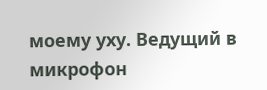моему уху. Ведущий в микрофон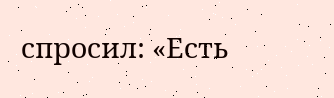спросил: «Есть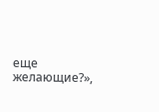еще желающие?»,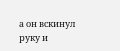а он вскинул руку и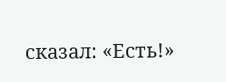сказал: «Есть!»